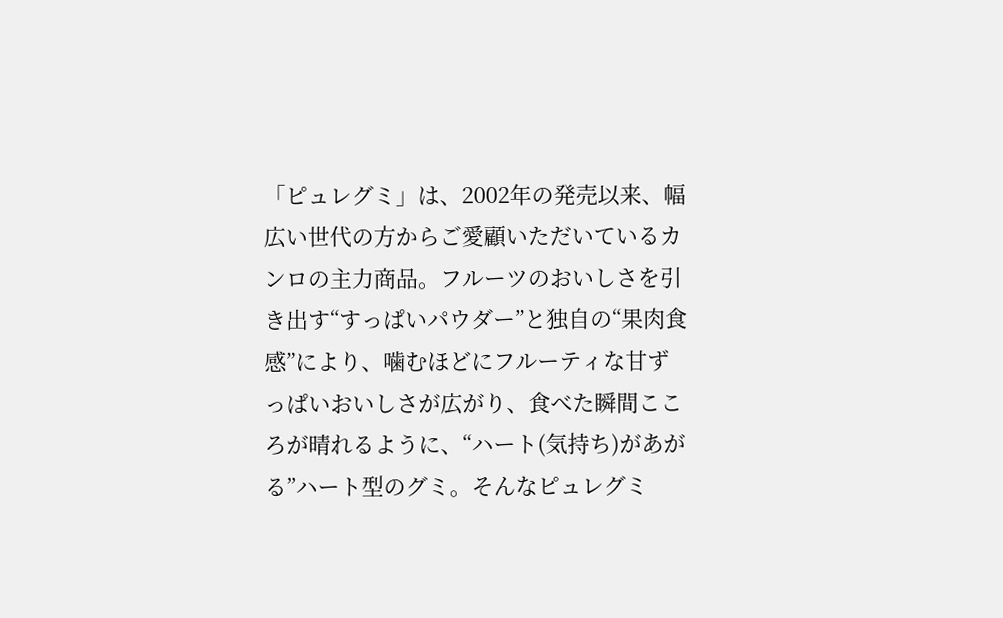「ピュレグミ」は、2002年の発売以来、幅広い世代の方からご愛顧いただいているカンロの主力商品。フルーツのおいしさを引き出す“すっぱいパウダー”と独自の“果肉食感”により、噛むほどにフルーティな甘ずっぱいおいしさが広がり、食べた瞬間こころが晴れるように、“ハート(気持ち)があがる”ハート型のグミ。そんなピュレグミ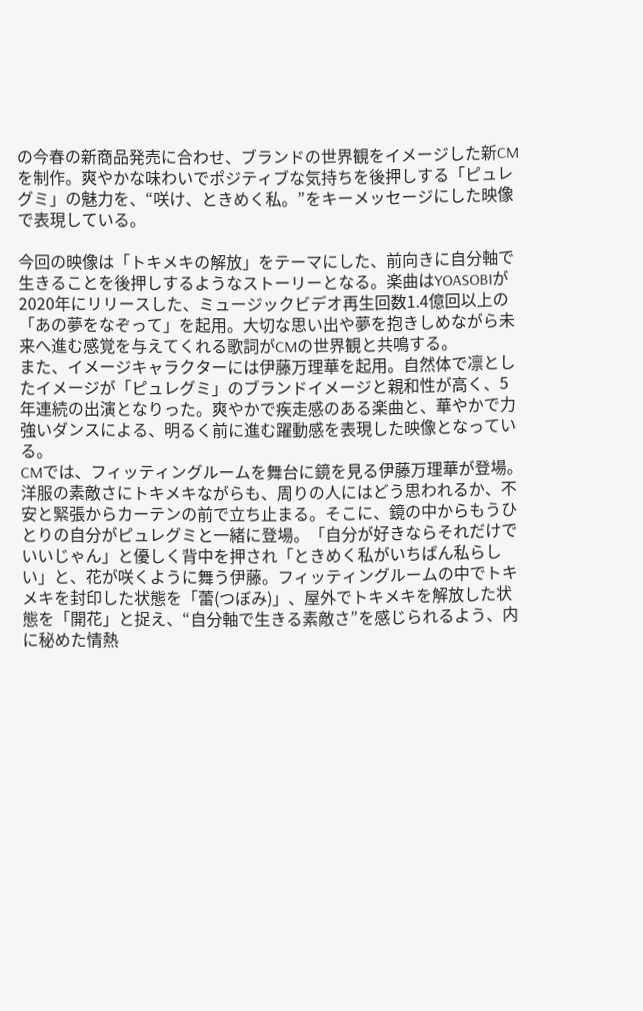の今春の新商品発売に合わせ、ブランドの世界観をイメージした新CMを制作。爽やかな味わいでポジティブな気持ちを後押しする「ピュレグミ」の魅力を、“咲け、ときめく私。”をキーメッセージにした映像で表現している。

今回の映像は「トキメキの解放」をテーマにした、前向きに自分軸で生きることを後押しするようなストーリーとなる。楽曲はYOASOBIが2020年にリリースした、ミュージックビデオ再生回数1.4億回以上の「あの夢をなぞって」を起用。大切な思い出や夢を抱きしめながら未来へ進む感覚を与えてくれる歌詞がCMの世界観と共鳴する。
また、イメージキャラクターには伊藤万理華を起用。自然体で凛としたイメージが「ピュレグミ」のブランドイメージと親和性が高く、5年連続の出演となりった。爽やかで疾走感のある楽曲と、華やかで力強いダンスによる、明るく前に進む躍動感を表現した映像となっている。
CMでは、フィッティングルームを舞台に鏡を見る伊藤万理華が登場。洋服の素敵さにトキメキながらも、周りの人にはどう思われるか、不安と緊張からカーテンの前で立ち止まる。そこに、鏡の中からもうひとりの自分がピュレグミと一緒に登場。「自分が好きならそれだけでいいじゃん」と優しく背中を押され「ときめく私がいちばん私らしい」と、花が咲くように舞う伊藤。フィッティングルームの中でトキメキを封印した状態を「蕾(つぼみ)」、屋外でトキメキを解放した状態を「開花」と捉え、“自分軸で生きる素敵さ”を感じられるよう、内に秘めた情熱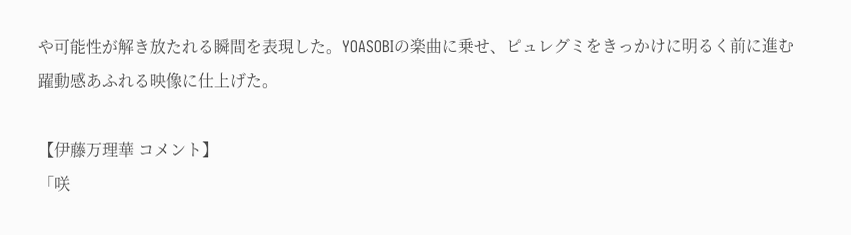や可能性が解き放たれる瞬間を表現した。YOASOBIの楽曲に乗せ、ピュレグミをきっかけに明るく前に進む躍動感あふれる映像に仕上げた。

【伊藤万理華 コメント】
「咲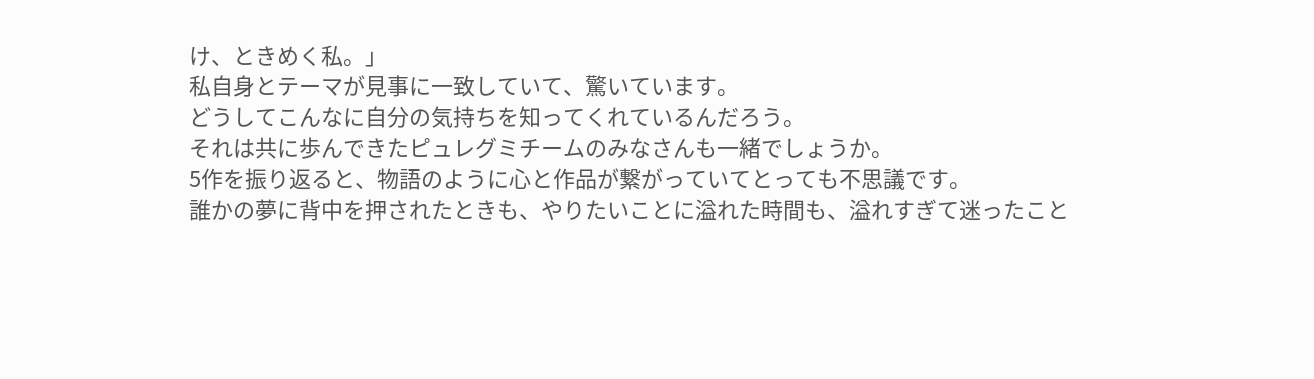け、ときめく私。」
私自身とテーマが見事に一致していて、驚いています。
どうしてこんなに自分の気持ちを知ってくれているんだろう。
それは共に歩んできたピュレグミチームのみなさんも一緒でしょうか。
5作を振り返ると、物語のように心と作品が繋がっていてとっても不思議です。
誰かの夢に背中を押されたときも、やりたいことに溢れた時間も、溢れすぎて迷ったこと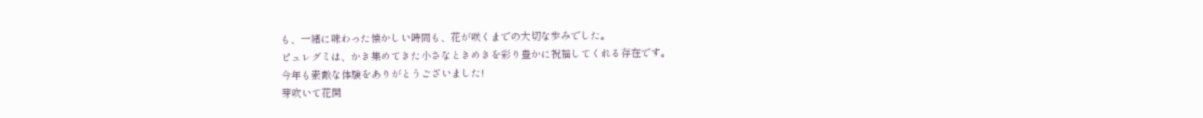も、一緒に味わった懐かしい時間も、花が咲くまでの大切な歩みでした。
ピュレグミは、かき集めてきた小さなときめきを彩り豊かに祝福してくれる存在です。
今年も素敵な体験をありがとうございました!
芽吹いて花開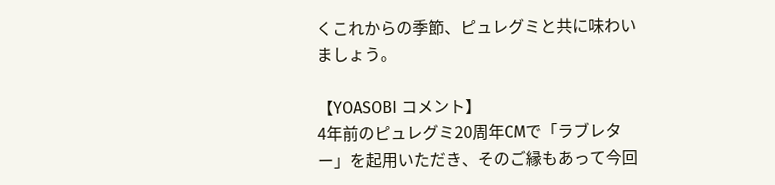くこれからの季節、ピュレグミと共に味わいましょう。

【YOASOBI コメント】
4年前のピュレグミ20周年CMで「ラブレター」を起用いただき、そのご縁もあって今回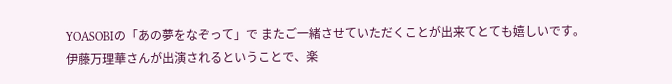YOASOBIの「あの夢をなぞって」で またご一緒させていただくことが出来てとても嬉しいです。
伊藤万理華さんが出演されるということで、楽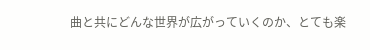曲と共にどんな世界が広がっていくのか、とても楽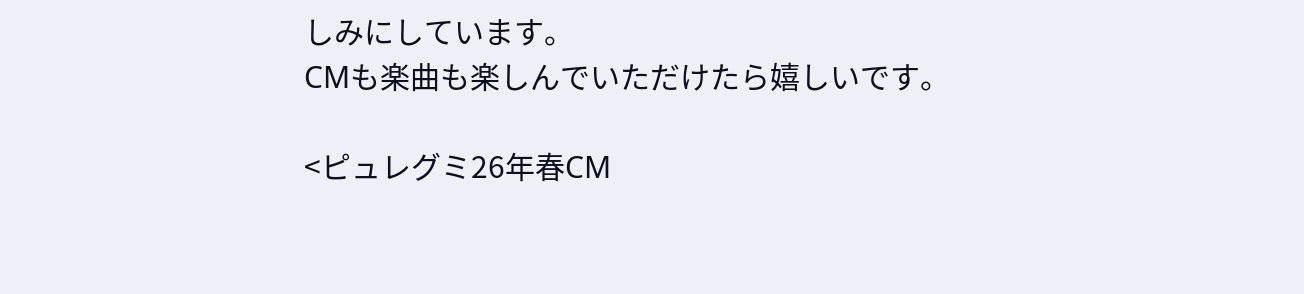しみにしています。
CMも楽曲も楽しんでいただけたら嬉しいです。

<ピュレグミ26年春CM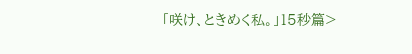「咲け、ときめく私。」15秒篇>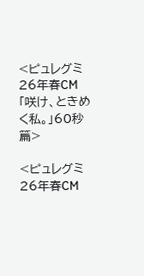<ピュレグミ26年春CM「咲け、ときめく私。」60秒篇>

<ピュレグミ26年春CM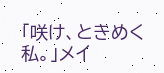「咲け、ときめく私。」メイ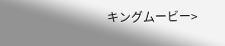キングムービー>